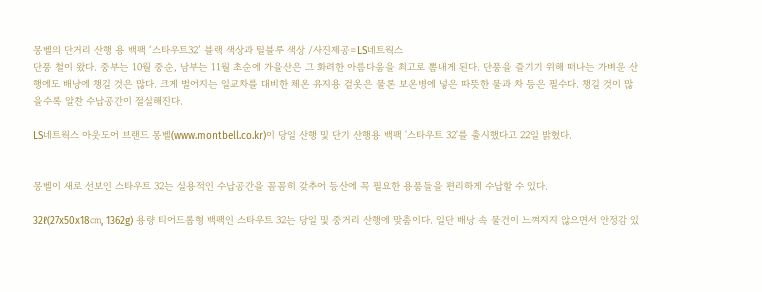몽벨의 단거리 산행 용 백팩 ‘스타우트32’ 블랙 색상과 틸블루 색상 /사진제공=LS네트웍스
단풍 철이 왔다. 중부는 10월 중순, 남부는 11월 초순에 가을산은 그 화려한 아름다움을 최고로 뽐내게 된다. 단풍을 즐기기 위해 떠나는 가벼운 산행에도 배낭에 챙길 것은 많다. 크게 벌어지는 일교차를 대비한 체온 유지용 겉옷은 물론 보온병에 넣은 따뜻한 물과 차 등은 필수다. 챙길 것이 많을수록 알찬 수납공간이 절실해진다.

LS네트웍스 아웃도어 브랜드 몽벨(www.montbell.co.kr)이 당일 산행 및 단기 산행용 백팩 '스타우트 32'를 출시했다고 22일 밝혔다.


몽벨이 새로 선보인 스타우트 32는 실용적인 수납공간을 꼼꼼히 갖추어 등산에 꼭 필요한 용품들을 편리하게 수납할 수 있다.

32ℓ(27x50x18㎝, 1362g) 용량 티어드롭형 백팩인 스타우트 32는 당일 및 중거리 산행에 맞춤이다. 일단 배낭 속 물건이 느껴지지 않으면서 안정감 있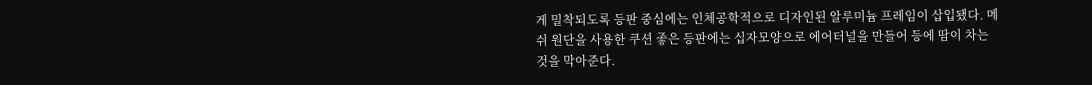게 밀착되도록 등판 중심에는 인체공학적으로 디자인된 알루미늄 프레임이 삽입됐다. 메쉬 원단을 사용한 쿠션 좋은 등판에는 십자모양으로 에어터널을 만들어 등에 땀이 차는 것을 막아준다.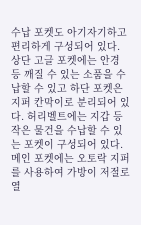수납 포켓도 아기자기하고 편리하게 구성되어 있다. 상단 고글 포켓에는 안경 등 깨질 수 있는 소품을 수납할 수 있고 하단 포켓은 지퍼 칸막이로 분리되어 있다. 허리벨트에는 지갑 등 작은 물건을 수납할 수 있는 포켓이 구성되어 있다. 메인 포켓에는 오토락 지퍼를 사용하여 가방이 저절로 열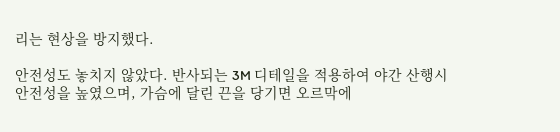리는 현상을 방지했다.

안전성도 놓치지 않았다. 반사되는 3M 디테일을 적용하여 야간 산행시 안전성을 높였으며, 가슴에 달린 끈을 당기면 오르막에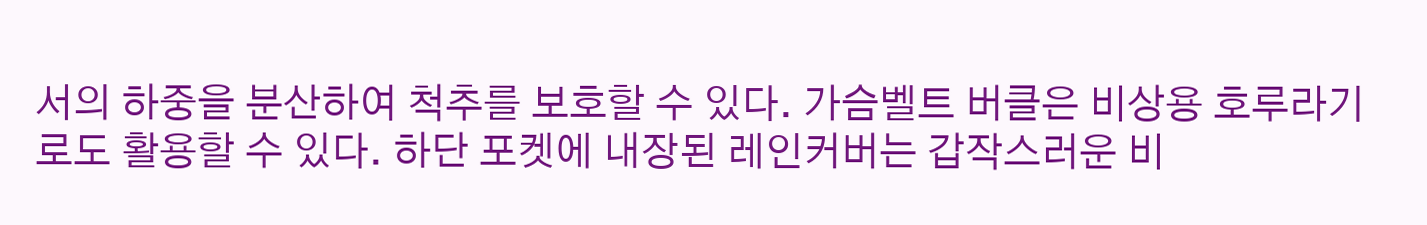서의 하중을 분산하여 척추를 보호할 수 있다. 가슴벨트 버클은 비상용 호루라기로도 활용할 수 있다. 하단 포켓에 내장된 레인커버는 갑작스러운 비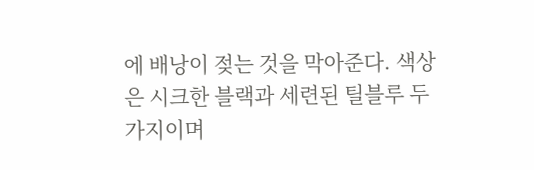에 배낭이 젖는 것을 막아준다. 색상은 시크한 블랙과 세련된 틸블루 두 가지이며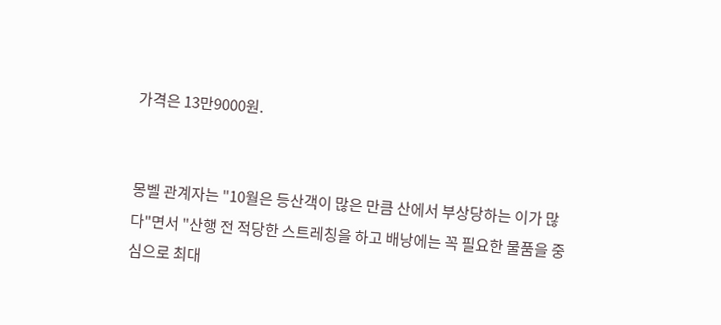가격은 13만9000원.


몽벨 관계자는 "10월은 등산객이 많은 만큼 산에서 부상당하는 이가 많다"면서 "산행 전 적당한 스트레칭을 하고 배낭에는 꼭 필요한 물품을 중심으로 최대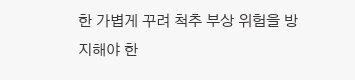한 가볍게 꾸려 척추 부상 위험을 방지해야 한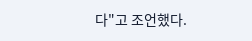다"고 조언했다.